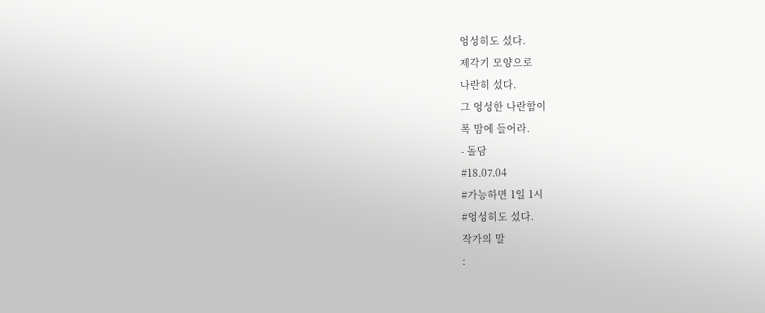엉성히도 섰다.
제각기 모양으로
나란히 섰다.
그 엉성한 나란함이
폭 맘에 들어라.
- 돌담
#18.07.04
#가능하면 1일 1시
#엉성히도 섰다.
작가의 말
: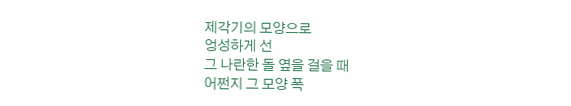제각기의 모양으로
엉성하게 선
그 나란한 돌 옆을 걸을 때
어쩐지 그 모양 폭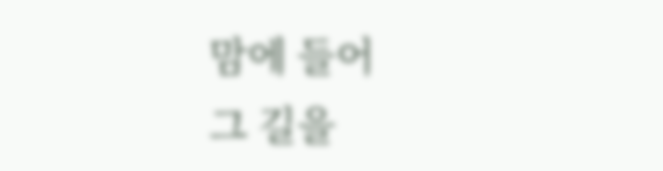맘에 들어
그 길을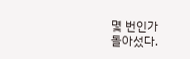몇 번인가
돌아섰다.